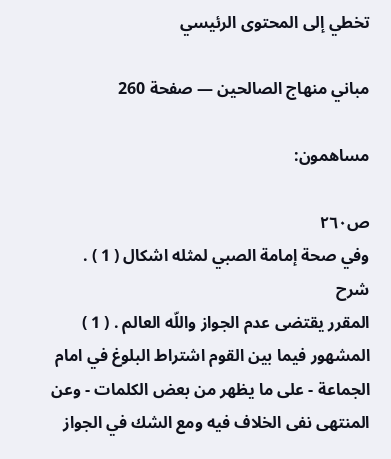تخطي إلى المحتوى الرئيسي

مباني منهاج الصالحين — صفحة 260

مساهمون:

ص٢٦٠
وفي صحة إمامة الصبي لمثله اشكال ( 1 ) .
شرح
المقرر يقتضى عدم الجواز واللّه العالم . ( 1 ) المشهور فيما بين القوم اشتراط البلوغ في امام الجماعة - على ما يظهر من بعض الكلمات - وعن المنتهى نفى الخلاف فيه ومع الشك في الجواز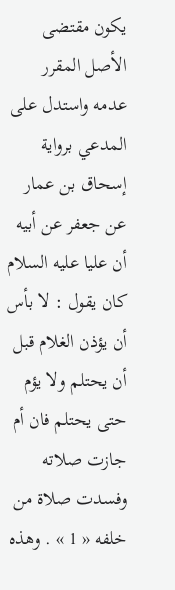يكون مقتضى الأصل المقرر عدمه واستدل على المدعي برواية إسحاق بن عمار عن جعفر عن أبيه أن عليا عليه السلام كان يقول : لا بأس أن يؤذن الغلام قبل أن يحتلم ولا يؤم حتى يحتلم فان أم جازت صلاته وفسدت صلاة من خلفه « 1 » . وهذه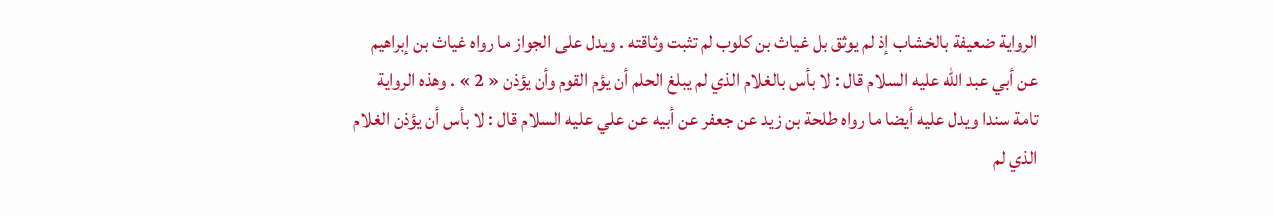الرواية ضعيفة بالخشاب إذ لم يوثق بل غياث بن كلوب لم تثبت وثاقته . ويدل على الجواز ما رواه غياث بن إبراهيم عن أبي عبد اللّه عليه السلام قال : لا بأس بالغلام الذي لم يبلغ الحلم أن يؤم القوم وأن يؤذن « 2 » . وهذه الرواية تامة سندا ويدل عليه أيضا ما رواه طلحة بن زيد عن جعفر عن أبيه عن علي عليه السلام قال : لا بأس أن يؤذن الغلام الذي لم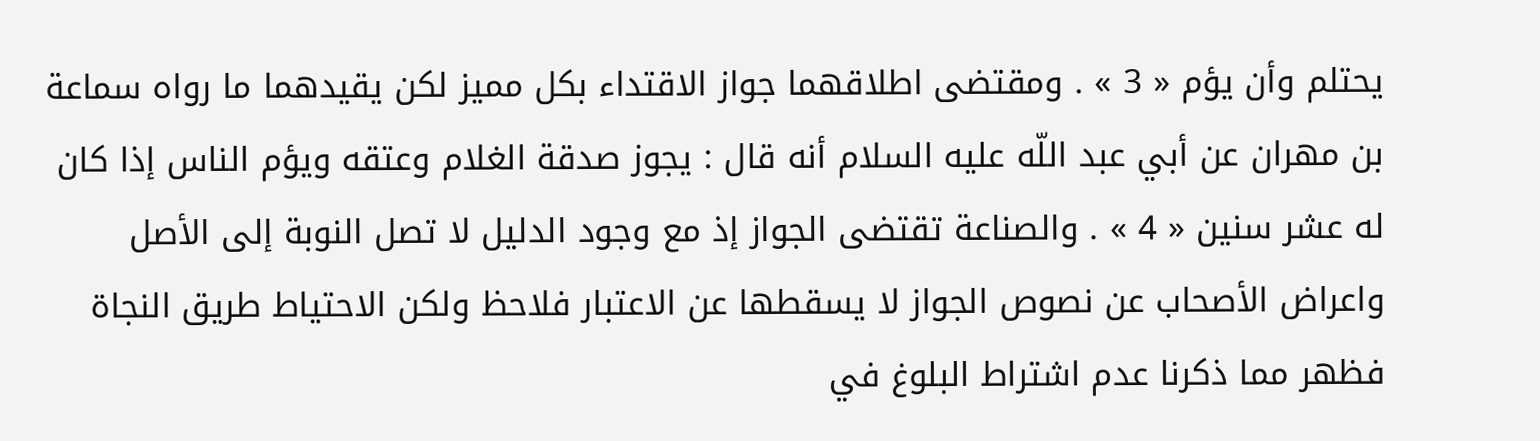يحتلم وأن يؤم « 3 » . ومقتضى اطلاقهما جواز الاقتداء بكل مميز لكن يقيدهما ما رواه سماعة بن مهران عن أبي عبد اللّه عليه السلام أنه قال : يجوز صدقة الغلام وعتقه ويؤم الناس إذا كان له عشر سنين « 4 » . والصناعة تقتضى الجواز إذ مع وجود الدليل لا تصل النوبة إلى الأصل واعراض الأصحاب عن نصوص الجواز لا يسقطها عن الاعتبار فلاحظ ولكن الاحتياط طريق النجاة فظهر مما ذكرنا عدم اشتراط البلوغ في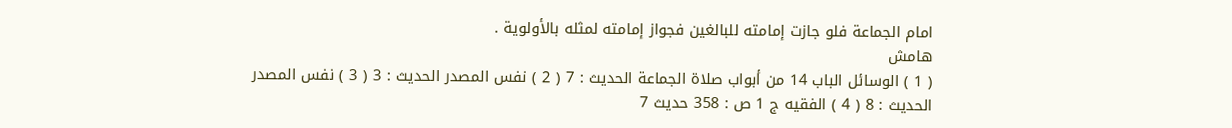امام الجماعة فلو جازت إمامته للبالغين فجواز إمامته لمثله بالأولوية .
هامش
( 1 ) الوسائل الباب 14 من أبواب صلاة الجماعة الحديث : 7 ( 2 ) نفس المصدر الحديث : 3 ( 3 ) نفس المصدر الحديث : 8 ( 4 ) الفقيه ج 1 ص : 358 حديث 7